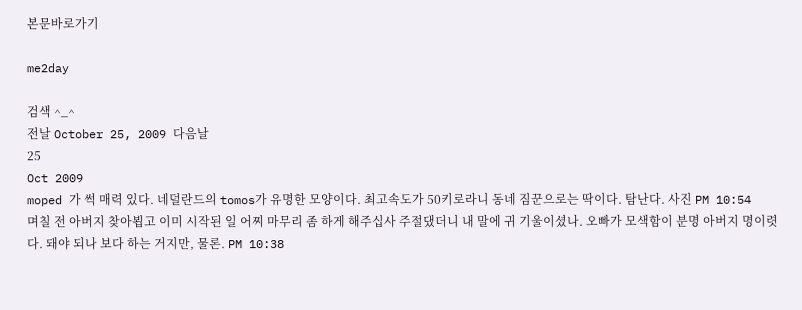본문바로가기

me2day

검색 ^_^
전날 October 25, 2009 다음날
25
Oct 2009
moped 가 썩 매력 있다. 네덜란드의 tomos가 유명한 모양이다. 최고속도가 50키로라니 동네 짐꾼으로는 딱이다. 탐난다. 사진 PM 10:54
며칠 전 아버지 찾아뵙고 이미 시작된 일 어찌 마무리 좀 하게 해주십사 주절댔더니 내 말에 귀 기울이셨나. 오빠가 모색함이 분명 아버지 명이렷다. 돼야 되나 보다 하는 거지만, 물론. PM 10:38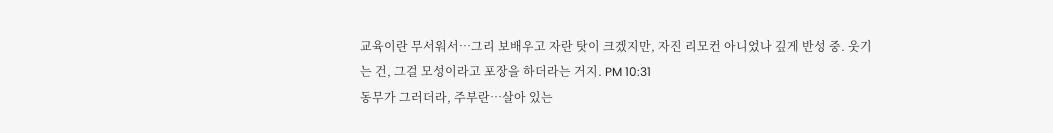교육이란 무서워서…그리 보배우고 자란 탓이 크겠지만, 자진 리모컨 아니었나 깊게 반성 중. 웃기는 건, 그걸 모성이라고 포장을 하더라는 거지. PM 10:31
동무가 그러더라, 주부란…살아 있는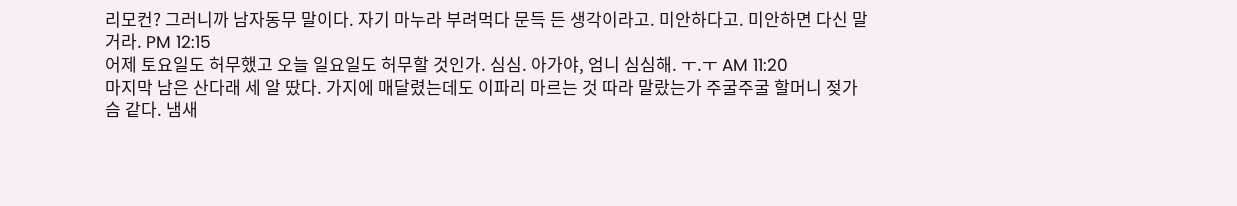리모컨? 그러니까 남자동무 말이다. 자기 마누라 부려먹다 문득 든 생각이라고. 미안하다고. 미안하면 다신 말거라. PM 12:15
어제 토요일도 허무했고 오늘 일요일도 허무할 것인가. 심심. 아가야, 엄니 심심해. ㅜ.ㅜ AM 11:20
마지막 남은 산다래 세 알 땄다. 가지에 매달렸는데도 이파리 마르는 것 따라 말랐는가 주굴주굴 할머니 젖가슴 같다. 냄새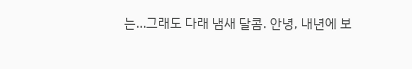는…그래도 다래 냄새 달콤. 안녕, 내년에 보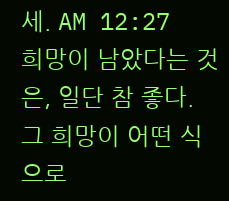세. AM 12:27
희망이 남았다는 것은, 일단 참 좋다. 그 희망이 어떤 식으로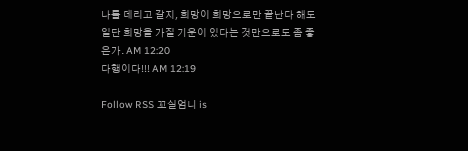나를 데리고 갈지, 희망이 희망으로만 끝난다 해도 일단 희망을 가질 기운이 있다는 것만으로도 좀 좋은가. AM 12:20
다행이다!!! AM 12:19

Follow RSS 꼬실엄니 is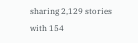sharing 2,129 stories with 154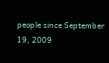people since September 19, 2009